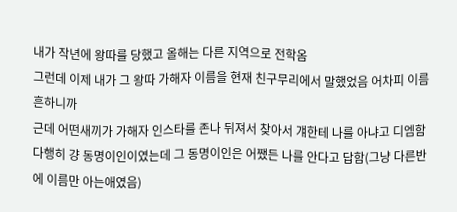내가 작년에 왕따를 당했고 올해는 다른 지역으로 전학옴
그런데 이제 내가 그 왕따 가해자 이름을 현재 친구무리에서 말했었음 어차피 이름 흔하니까
근데 어떤새끼가 가해자 인스타를 존나 뒤져서 찾아서 걔한테 나를 아냐고 디엠함
다행히 걍 동명이인이였는데 그 동명이인은 어쨌든 나를 안다고 답함(그냥 다른반에 이름만 아는애였음)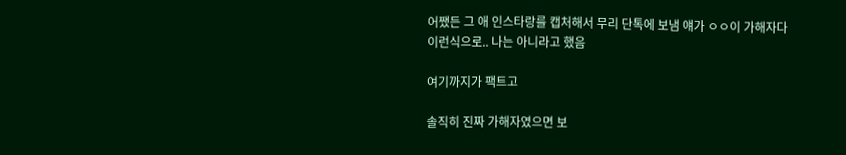어쨌든 그 애 인스타랑를 캡처해서 무리 단톡에 보냄 얘가 ㅇㅇ이 가해자다 이런식으로.. 나는 아니라고 했음

여기까지가 팩트고

솔직히 진짜 가해자였으면 보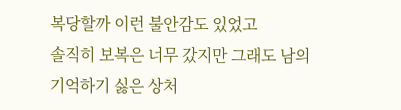복당할까 이런 불안감도 있었고
솔직히 보복은 너무 갔지만 그래도 남의 기억하기 싫은 상처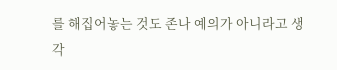를 해집어놓는 것도 존나 예의가 아니라고 생각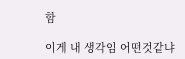함

이게 내 생각임 어떤것같냐